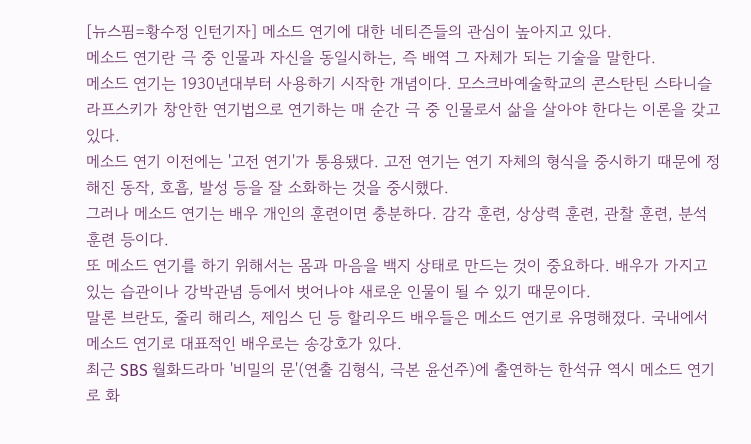[뉴스핌=황수정 인턴기자] 메소드 연기에 대한 네티즌들의 관심이 높아지고 있다.
메소드 연기란 극 중 인물과 자신을 동일시하는, 즉 배역 그 자체가 되는 기술을 말한다.
메소드 연기는 1930년대부터 사용하기 시작한 개념이다. 모스크바예술학교의 콘스탄틴 스타니슬라프스키가 창안한 연기법으로 연기하는 매 순간 극 중 인물로서 삶을 살아야 한다는 이론을 갖고 있다.
메소드 연기 이전에는 '고전 연기'가 통용됐다. 고전 연기는 연기 자체의 형식을 중시하기 때문에 정해진 동작, 호흡, 발성 등을 잘 소화하는 것을 중시했다.
그러나 메소드 연기는 배우 개인의 훈련이면 충분하다. 감각 훈련, 상상력 훈련, 관찰 훈련, 분석 훈련 등이다.
또 메소드 연기를 하기 위해서는 몸과 마음을 백지 상태로 만드는 것이 중요하다. 배우가 가지고 있는 습관이나 강박관념 등에서 벗어나야 새로운 인물이 될 수 있기 때문이다.
말론 브란도, 줄리 해리스, 제임스 딘 등 할리우드 배우들은 메소드 연기로 유명해졌다. 국내에서 메소드 연기로 대표적인 배우로는 송강호가 있다.
최근 SBS 월화드라마 '비밀의 문'(연출 김형식, 극본 윤선주)에 출연하는 한석규 역시 메소드 연기로 화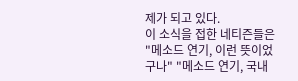제가 되고 있다.
이 소식을 접한 네티즌들은 "메소드 연기, 이런 뜻이었구나" "메소드 연기, 국내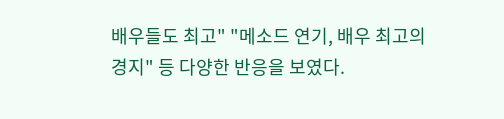배우들도 최고" "메소드 연기, 배우 최고의 경지" 등 다양한 반응을 보였다.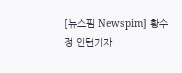[뉴스핌 Newspim] 황수정 인턴기자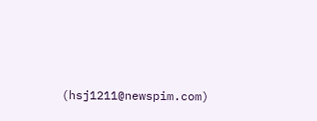(hsj1211@newspim.com)